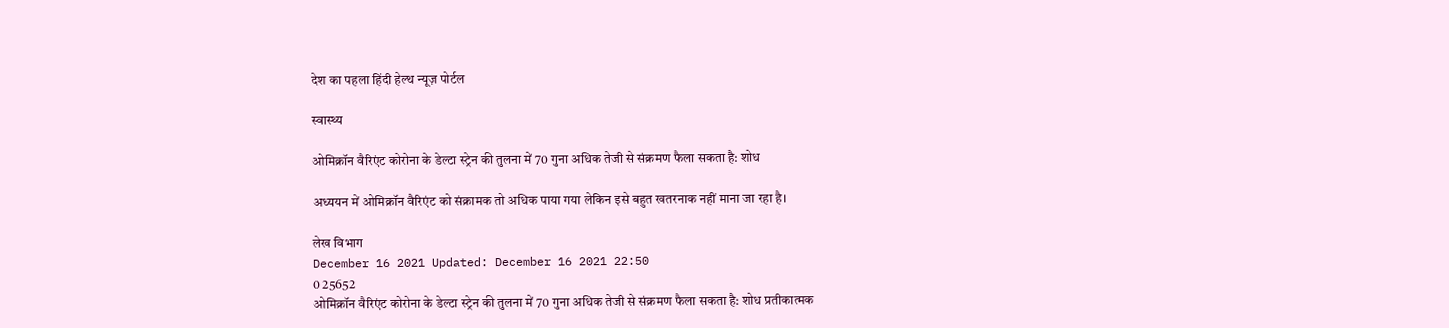देश का पहला हिंदी हेल्थ न्यूज़ पोर्टल

स्वास्थ्य

ओमिक्रॉन वैरिएंट कोरोना के डेल्टा स्ट्रेन की तुलना में 70 गुना अधिक तेजी से संक्रमण फैला सकता है: शोध

अध्ययन में ओमिक्रॉन वैरिएंट को संक्रामक तो अधिक पाया गया लेकिन इसे बहुत खतरनाक नहीं माना जा रहा है।

लेख विभाग
December 16 2021 Updated: December 16 2021 22:50
0 25652
ओमिक्रॉन वैरिएंट कोरोना के डेल्टा स्ट्रेन की तुलना में 70 गुना अधिक तेजी से संक्रमण फैला सकता है: शोध प्रतीकात्मक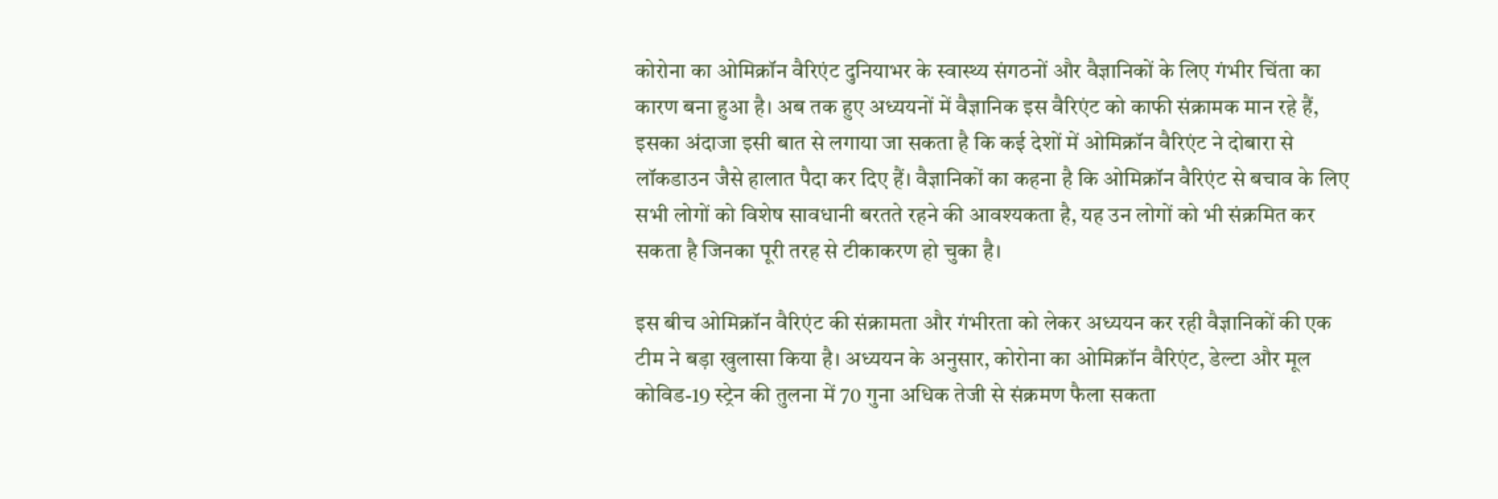कोरोना का ओमिक्रॉन वैरिएंट दुनियाभर के स्वास्थ्य संगठनों और वैज्ञानिकों के लिए गंभीर चिंता का कारण बना हुआ है। अब तक हुए अध्ययनों में वैज्ञानिक इस वैरिएंट को काफी संक्रामक मान रहे हैं, इसका अंदाजा इसी बात से लगाया जा सकता है कि कई देशों में ओमिक्रॉन वैरिएंट ने दोबारा से लॉकडाउन जैसे हालात पैदा कर दिए हैं। वैज्ञानिकों का कहना है कि ओमिक्रॉन वैरिएंट से बचाव के लिए सभी लोगों को विशेष सावधानी बरतते रहने की आवश्यकता है, यह उन लोगों को भी संक्रमित कर सकता है जिनका पूरी तरह से टीकाकरण हो चुका है।

इस बीच ओमिक्रॉन वैरिएंट की संक्रामता और गंभीरता को लेकर अध्ययन कर रही वैज्ञानिकों की एक टीम ने बड़ा खुलासा किया है। अध्ययन के अनुसार, कोरोना का ओमिक्रॉन वैरिएंट, डेल्टा और मूल कोविड-19 स्ट्रेन की तुलना में 70 गुना अधिक तेजी से संक्रमण फैला सकता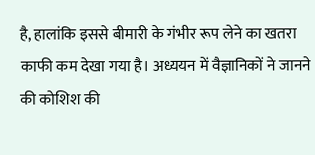है, हालांकि इससे बीमारी के गंभीर रूप लेने का खतरा काफी कम देखा गया है। अध्ययन में वैज्ञानिकों ने जानने की कोशिश की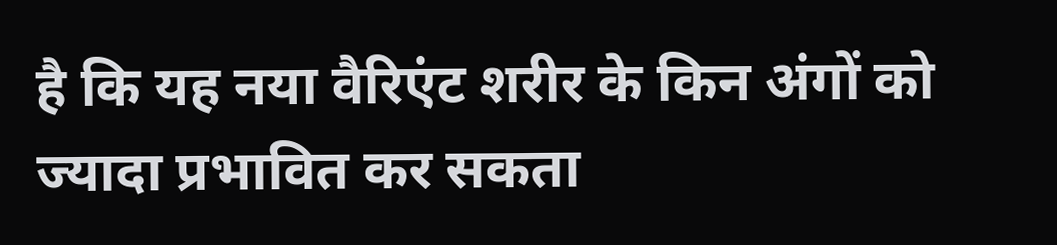है कि यह नया वैरिएंट शरीर के किन अंगों को ज्यादा प्रभावित कर सकता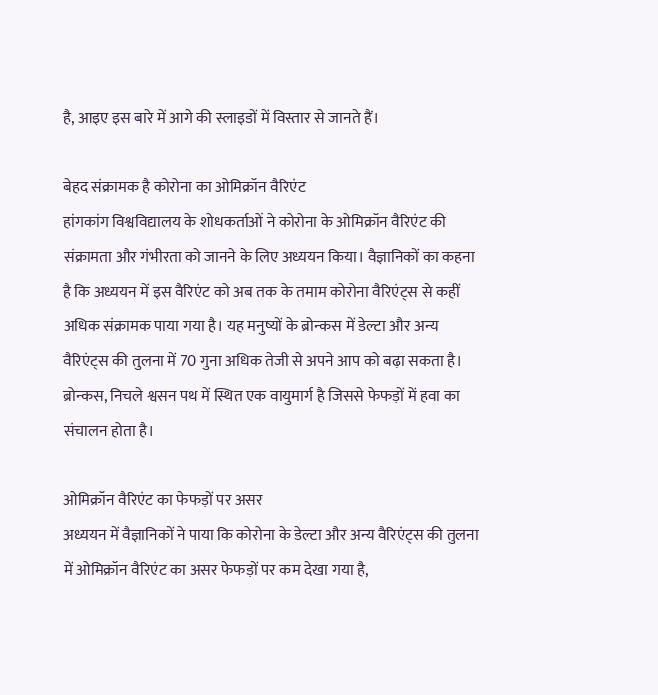है, आइए इस बारे में आगे की स्लाइडों में विस्तार से जानते हैं।

बेहद संक्रामक है कोरोना का ओमिक्रॉन वैरिएंट
हांगकांग विश्वविद्यालय के शोधकर्ताओं ने कोरोना के ओमिक्रॉन वैरिएंट की संक्रामता और गंभीरता को जानने के लिए अध्ययन किया। वैज्ञानिकों का कहना है कि अध्ययन में इस वैरिएंट को अब तक के तमाम कोरोना वैरिएंट्स से कहीं अधिक संक्रामक पाया गया है। यह मनुष्यों के ब्रोन्कस में डेल्टा और अन्य वैरिएंट्स की तुलना में 70 गुना अधिक तेजी से अपने आप को बढ़ा सकता है। ब्रोन्कस, निचले श्वसन पथ में स्थित एक वायुमार्ग है जिससे फेफड़ों में हवा का संचालन होता है।

ओमिक्रॉन वैरिएंट का फेफड़ों पर असर
अध्ययन में वैज्ञानिकों ने पाया कि कोरोना के डेल्टा और अन्य वैरिएंट्स की तुलना में ओमिक्रॉन वैरिएंट का असर फेफड़ों पर कम देखा गया है,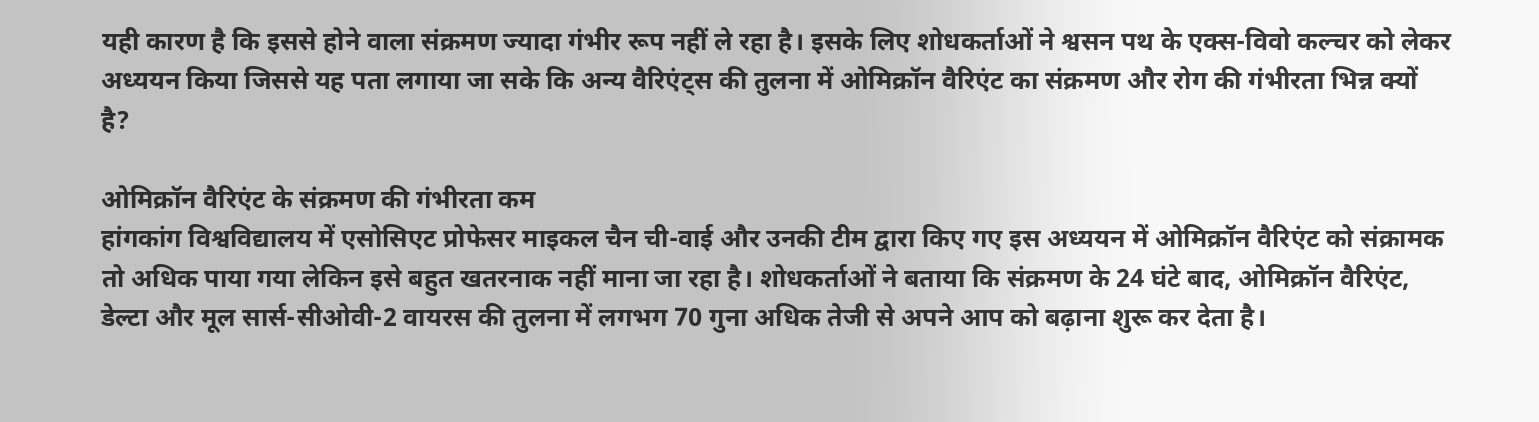यही कारण है कि इससे होने वाला संक्रमण ज्यादा गंभीर रूप नहीं ले रहा है। इसके लिए शोधकर्ताओं ने श्वसन पथ के एक्स-विवो कल्चर को लेकर अध्ययन किया जिससे यह पता लगाया जा सके कि अन्य वैरिएंट्स की तुलना में ओमिक्रॉन वैरिएंट का संक्रमण और रोग की गंभीरता भिन्न क्यों है?

ओमिक्रॉन वैरिएंट के संक्रमण की गंभीरता कम
हांगकांग विश्वविद्यालय में एसोसिएट प्रोफेसर माइकल चैन ची-वाई और उनकी टीम द्वारा किए गए इस अध्ययन में ओमिक्रॉन वैरिएंट को संक्रामक तो अधिक पाया गया लेकिन इसे बहुत खतरनाक नहीं माना जा रहा है। शोधकर्ताओं ने बताया कि संक्रमण के 24 घंटे बाद, ओमिक्रॉन वैरिएंट, डेल्टा और मूल सार्स-सीओवी-2 वायरस की तुलना में लगभग 70 गुना अधिक तेजी से अपने आप को बढ़ाना शुरू कर देता है।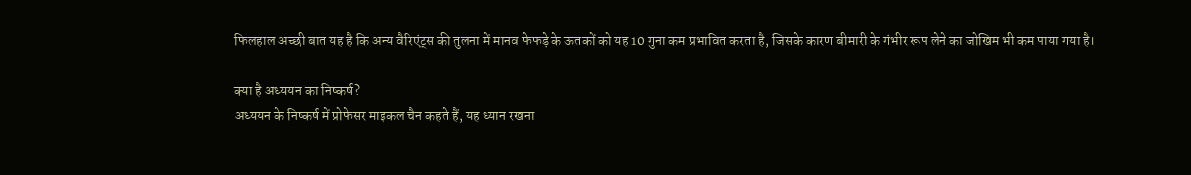फिलहाल अच्छी बात यह है कि अन्य वैरिएंट्स की तुलना में मानव फेफड़े के ऊतकों को यह 10 गुना कम प्रभावित करता है, जिसके कारण बीमारी के गंभीर रूप लेने का जोखिम भी कम पाया गया है।

क्या है अध्ययन का निष्कर्ष?
अध्ययन के निष्कर्ष में प्रोफेसर माइकल चैन कहते हैं, यह ध्यान रखना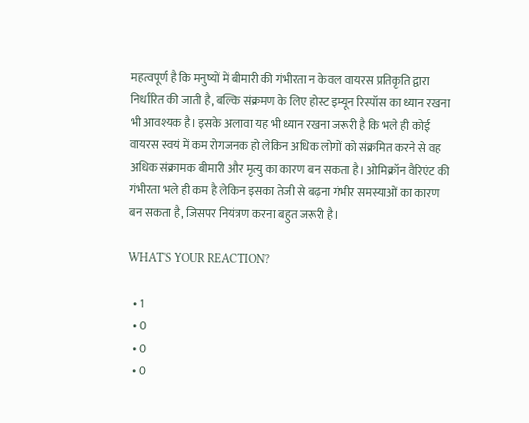महत्वपूर्ण है कि मनुष्यों में बीमारी की गंभीरता न केवल वायरस प्रतिकृति द्वारा निर्धारित की जाती है, बल्कि संक्रमण के लिए होस्ट इम्यून रिस्पॉस का ध्यान रखना भी आवश्यक है। इसके अलावा यह भी ध्यान रखना जरूरी है कि भले ही कोई वायरस स्वयं में कम रोगजनक हो लेकिन अधिक लोगों को संक्रमित करने से वह अधिक संक्रामक बीमारी और मृत्यु का कारण बन सकता है। ओमिक्रॉन वैरिएंट की गंभीरता भले ही कम है लेकिन इसका तेजी से बढ़ना गंभीर समस्याओं का कारण बन सकता है, जिसपर नियंत्रण करना बहुत जरूरी है।

WHAT'S YOUR REACTION?

  • 1
  • 0
  • 0
  • 0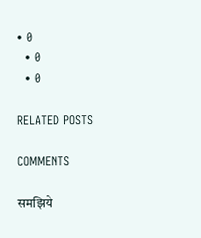• 0
  • 0
  • 0

RELATED POSTS

COMMENTS

समझिये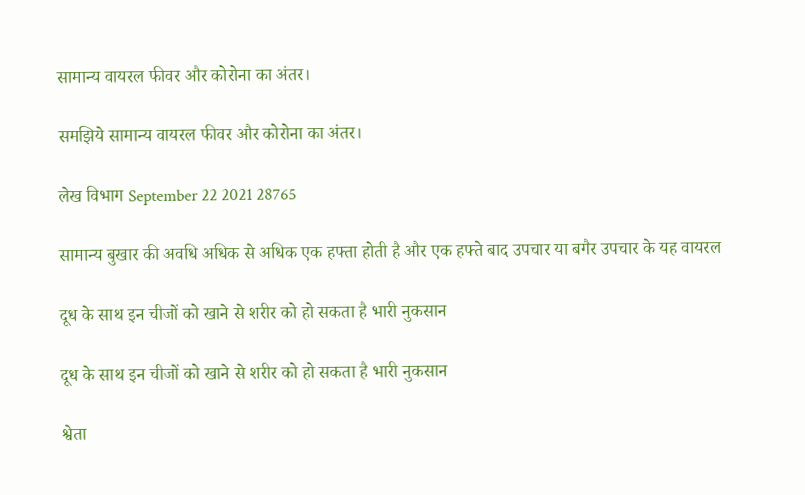सामान्य वायरल फीवर और कोरोना का अंतर।

समझिये सामान्य वायरल फीवर और कोरोना का अंतर।

लेख विभाग September 22 2021 28765

सामान्य बुखार की अवधि अधिक से अधिक एक हफ्ता होती है और एक हफ्ते बाद उपचार या बगैर उपचार के यह वायरल

दूध के साथ इन चीजों को खाने से शरीर को हो सकता है भारी नुकसान

दूध के साथ इन चीजों को खाने से शरीर को हो सकता है भारी नुकसान

श्वेता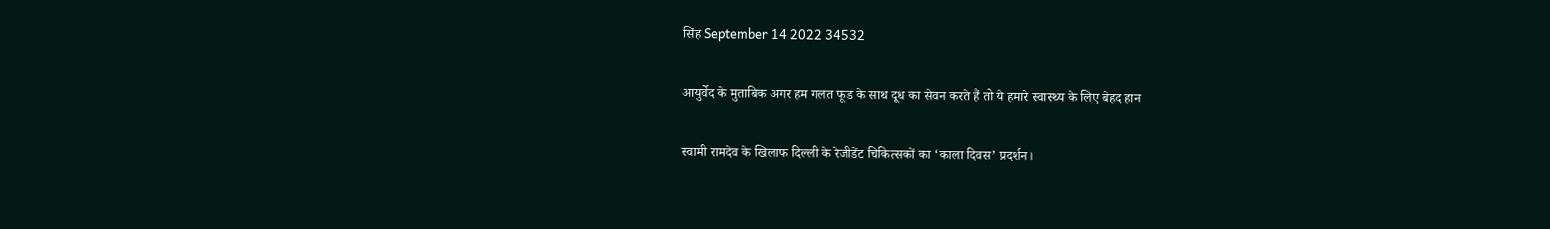सिंह September 14 2022 34532

आयुर्वेद के मुताबिक अगर हम गलत फूड के साथ दूध का सेवन करते हैं तो ये हमारे स्वास्थ्य के लिए बेहद हान

स्वामी रामदेव के खिलाफ दिल्ली के रेजीडेंट चिकित्सकों का ‘काला दिवस’ प्रदर्शन।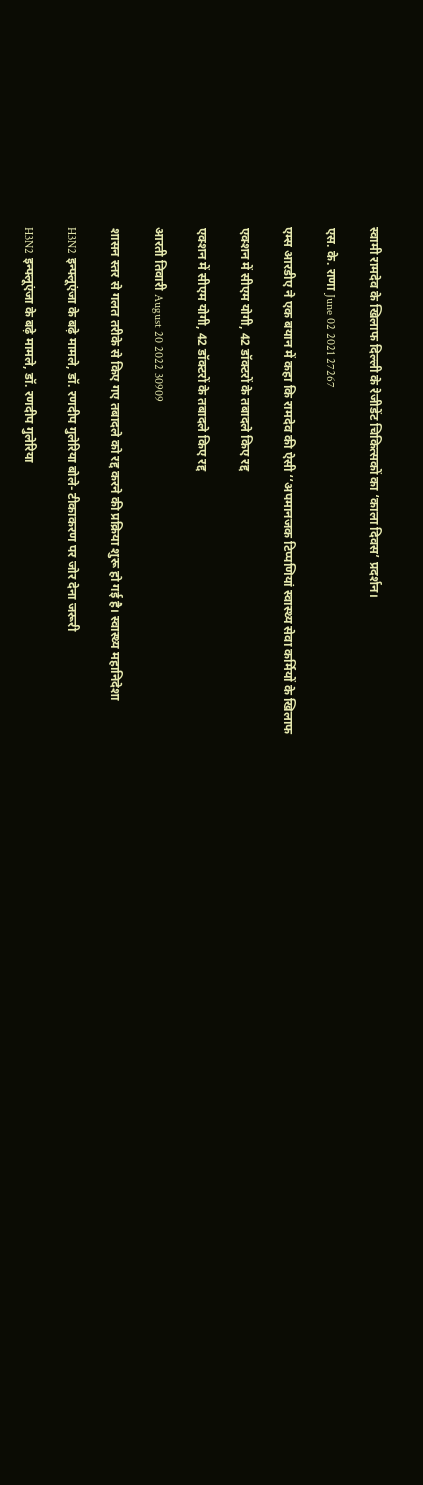स्वामी रामदेव के खिलाफ दिल्ली के रेजीडेंट चिकित्सकों का ‘काला दिवस’ प्रदर्शन।

एस. के. राणा June 02 2021 27267

एम्स आरडीए ने एक बयान में कहा कि रामदेव की ऐसी ‘‘अपमानजक टिप्पणियां स्वास्थ्य सेवा कर्मियों के खिलाफ

एक्शन में सीएम योगी, 42 डॉक्टरों के तबादले किए रद्द

एक्शन में सीएम योगी, 42 डॉक्टरों के तबादले किए रद्द

आरती तिवारी August 20 2022 30909

शासन स्तर से गलत तरीके से किए गए तबादले को रद्द करने की प्रक्रिया शुरू हो गई है। स्वास्थ्य महानिदेशा

H3N2 इन्फ्लूएंजा के बढ़े मामले, डॉ. रणदीप गुलेरिया बोले- टीकाकरण पर जोर देना जरूरी

H3N2 इन्फ्लूएंजा के बढ़े मामले, डॉ. रणदीप गुलेरिया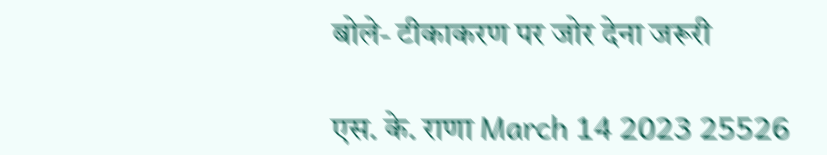बोले- टीकाकरण पर जोर देना जरूरी

एस. के. राणा March 14 2023 25526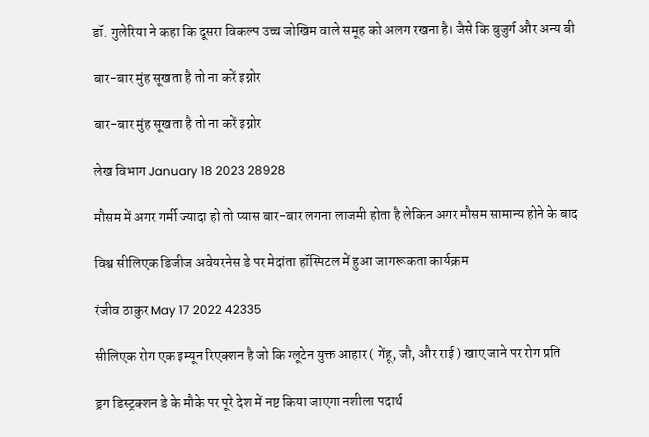डॉ. गुलेरिया ने कहा कि दूसरा विकल्प उच्च जोखिम वाले समूह को अलग रखना है। जैसे कि बुजुर्ग और अन्य बी

बार-बार मुंह सूखता है तो ना करें इग्नोर

बार-बार मुंह सूखता है तो ना करें इग्नोर

लेख विभाग January 18 2023 28928

मौसम में अगर गर्मी ज्यादा हो तो प्यास बार-बार लगना लाजमी होता है लेकिन अगर मौसम सामान्य होने के बाद

विश्व सीलिएक डिजीज अवेयरनेस डे पर मेदांता हॉस्पिटल में हुआ जागरूकता कार्यक्रम

रंजीव ठाकुर May 17 2022 42335

सीलिएक रोग एक इम्यून रिएक्शन है जो कि ग्लूटेन युक्त आहार ( गेंहू, जौ, और राई ) खाए जाने पर रोग प्रति

ड्रग डिस्ट्रक्शन डे के मौके पर पूरे देश में नष्ट किया जाएगा नशीला पदार्थ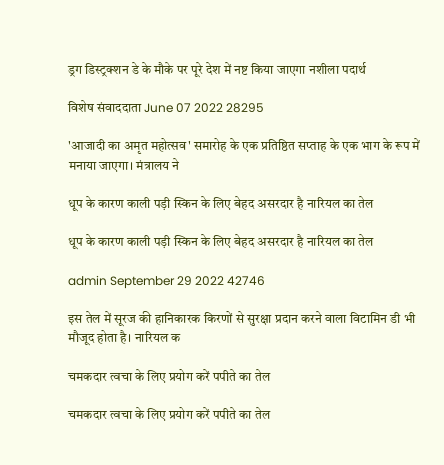ड्रग डिस्ट्रक्शन डे के मौके पर पूरे देश में नष्ट किया जाएगा नशीला पदार्थ

विशेष संवाददाता June 07 2022 28295

'आजादी का अमृत महोत्सव' समारोह के एक प्रतिष्ठित सप्ताह के एक भाग के रूप में मनाया जाएगा। मंत्रालय ने

धूप के कारण काली पड़ी स्किन के लिए बेहद असरदार है नारियल का तेल

धूप के कारण काली पड़ी स्किन के लिए बेहद असरदार है नारियल का तेल

admin September 29 2022 42746

इस तेल में सूरज की हानिकारक किरणों से सुरक्षा प्रदान करने वाला विटामिन डी भी मौजूद होता है। नारियल क

चमकदार त्वचा के ल‍िए प्रयोग करें पपीते का तेल

चमकदार त्वचा के ल‍िए प्रयोग करें पपीते का तेल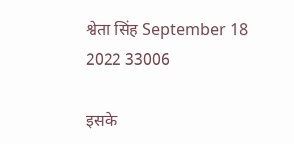श्वेता सिंह September 18 2022 33006

इसके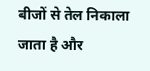बीजों से तेल निकाला जाता है और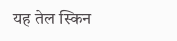यह तेल स्किन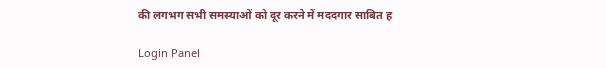की लगभग सभी समस्याओं को दूर करने में मददगार साबित ह

Login Panel